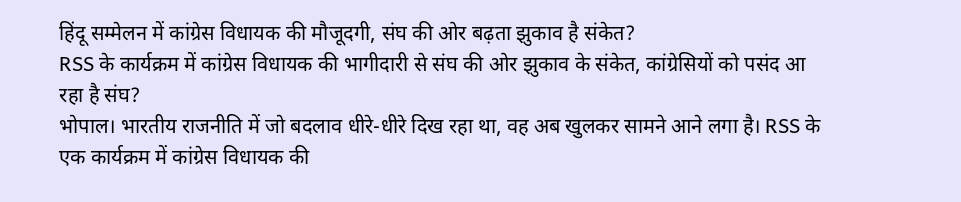हिंदू सम्मेलन में कांग्रेस विधायक की मौजूदगी, संघ की ओर बढ़ता झुकाव है संकेत?
RSS के कार्यक्रम में कांग्रेस विधायक की भागीदारी से संघ की ओर झुकाव के संकेत, कांग्रेसियों को पसंद आ रहा है संघ?
भोपाल। भारतीय राजनीति में जो बदलाव धीरे-धीरे दिख रहा था, वह अब खुलकर सामने आने लगा है। RSS के एक कार्यक्रम में कांग्रेस विधायक की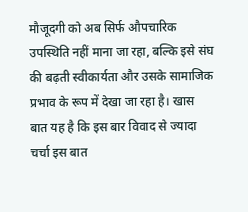मौजूदगी को अब सिर्फ औपचारिक उपस्थिति नहीं माना जा रहा, बल्कि इसे संघ की बढ़ती स्वीकार्यता और उसके सामाजिक प्रभाव के रूप में देखा जा रहा है। खास बात यह है कि इस बार विवाद से ज्यादा चर्चा इस बात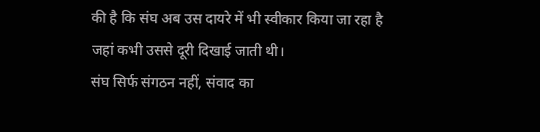की है कि संघ अब उस दायरे में भी स्वीकार किया जा रहा है जहां कभी उससे दूरी दिखाई जाती थी।
संघ सिर्फ संगठन नहीं, संवाद का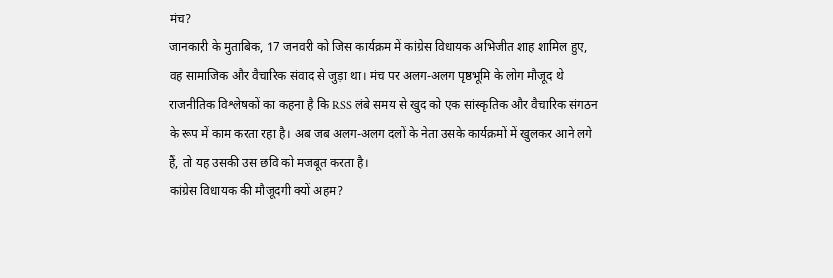मंच?
जानकारी के मुताबिक, 17 जनवरी को जिस कार्यक्रम में कांग्रेस विधायक अभिजीत शाह शामिल हुए, वह सामाजिक और वैचारिक संवाद से जुड़ा था। मंच पर अलग-अलग पृष्ठभूमि के लोग मौजूद थे राजनीतिक विश्लेषकों का कहना है कि RSS लंबे समय से खुद को एक सांस्कृतिक और वैचारिक संगठन के रूप में काम करता रहा है। अब जब अलग-अलग दलों के नेता उसके कार्यक्रमों में खुलकर आने लगे हैं, तो यह उसकी उस छवि को मजबूत करता है।
कांग्रेस विधायक की मौजूदगी क्यों अहम?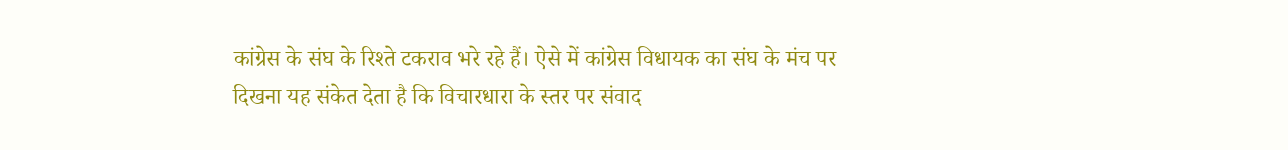कांग्रेस के संघ के रिश्ते टकराव भरे रहे हैं। ऐसे में कांग्रेस विधायक का संघ के मंच पर दिखना यह संकेत देता है कि विचारधारा के स्तर पर संवाद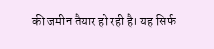की जमीन तैयार हो रही है। यह सिर्फ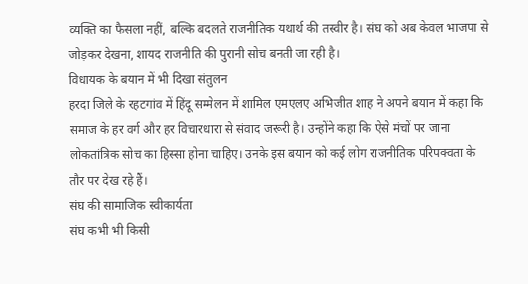व्यक्ति का फैसला नहीं, बल्कि बदलते राजनीतिक यथार्थ की तस्वीर है। संघ को अब केवल भाजपा से जोड़कर देखना, शायद राजनीति की पुरानी सोच बनती जा रही है।
विधायक के बयान में भी दिखा संतुलन
हरदा जिले के रहटगांव में हिंदू सम्मेलन में शामिल एमएलए अभिजीत शाह ने अपने बयान में कहा कि समाज के हर वर्ग और हर विचारधारा से संवाद जरूरी है। उन्होंने कहा कि ऐसे मंचों पर जाना लोकतांत्रिक सोच का हिस्सा होना चाहिए। उनके इस बयान को कई लोग राजनीतिक परिपक्वता के तौर पर देख रहे हैं।
संघ की सामाजिक स्वीकार्यता
संघ कभी भी किसी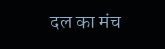दल का मंच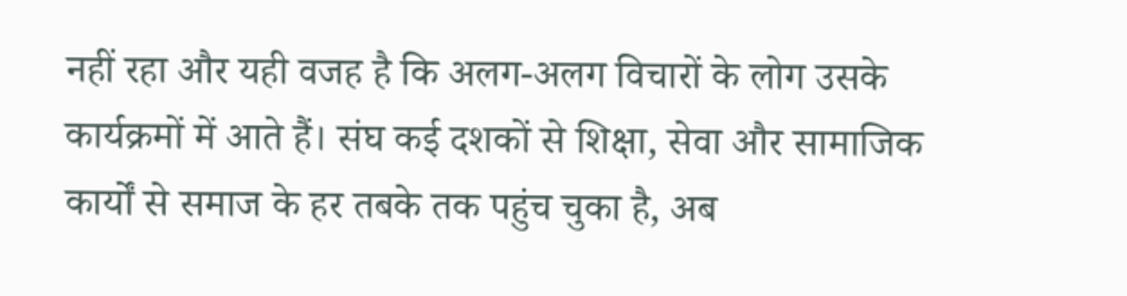नहीं रहा और यही वजह है कि अलग-अलग विचारों के लोग उसके कार्यक्रमों में आते हैं। संघ कई दशकों से शिक्षा, सेवा और सामाजिक कार्यों से समाज के हर तबके तक पहुंच चुका है, अब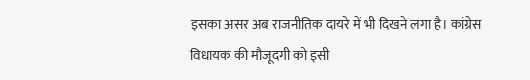इसका असर अब राजनीतिक दायरे में भी दिखने लगा है। कांग्रेस विधायक की मौजूदगी को इसी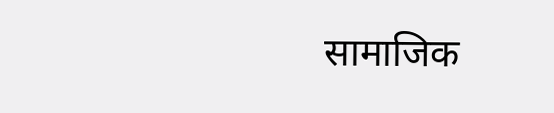सामाजिक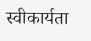स्वीकार्यता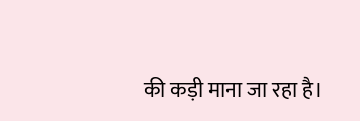की कड़ी माना जा रहा है।